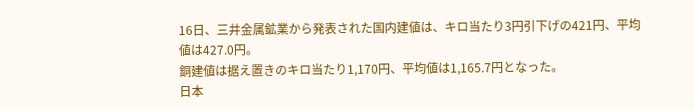16日、三井金属鉱業から発表された国内建値は、キロ当たり3円引下げの421円、平均値は427.0円。
銅建値は据え置きのキロ当たり1,170円、平均値は1,165.7円となった。
日本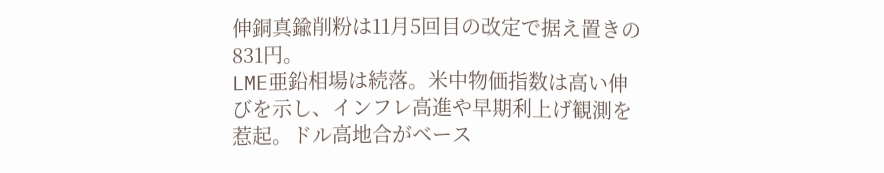伸銅真鍮削粉は11月5回目の改定で据え置きの831円。
LME亜鉛相場は続落。米中物価指数は高い伸びを示し、インフレ高進や早期利上げ観測を惹起。ドル高地合がベース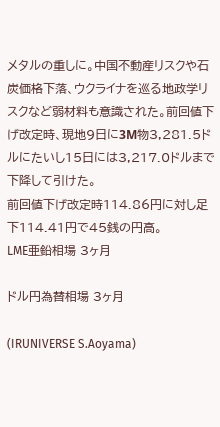メタルの重しに。中国不動産リスクや石炭価格下落、ウクライナを巡る地政学リスクなど弱材料も意識された。前回値下げ改定時、現地9日に3М物3,281.5ドルにたいし15日には3,217.0ドルまで下降して引けた。
前回値下げ改定時114.86円に対し足下114.41円で45銭の円高。
LME亜鉛相場 3ヶ月

ドル円為替相場 3ヶ月

(IRUNIVERSE S.Aoyama)